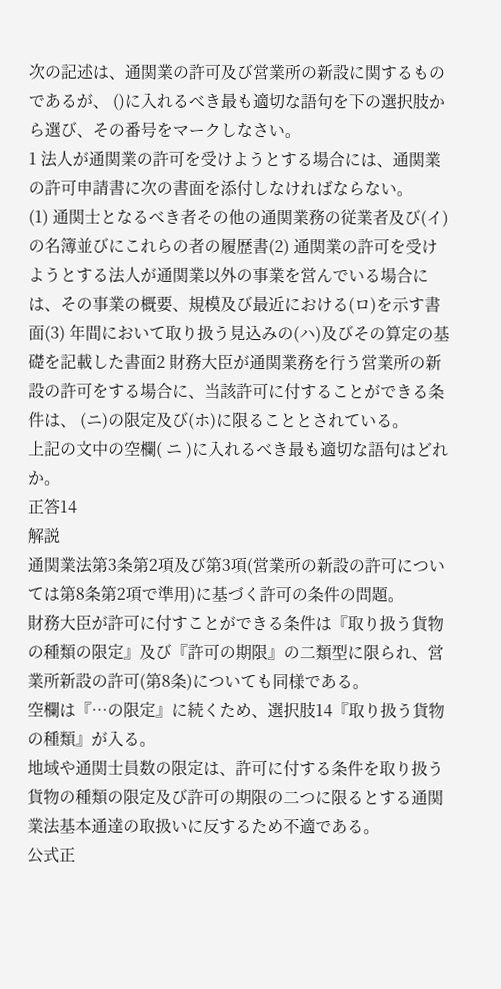次の記述は、通関業の許可及び営業所の新設に関するものであるが、 ()に入れるべき最も適切な語句を下の選択肢から選び、その番号をマークしなさい。
1 法人が通関業の許可を受けようとする場合には、通関業の許可申請書に次の書面を添付しなければならない。
(1) 通関士となるべき者その他の通関業務の従業者及び(イ)の名簿並びにこれらの者の履歴書(2) 通関業の許可を受けようとする法人が通関業以外の事業を営んでいる場合には、その事業の概要、規模及び最近における(ロ)を示す書面(3) 年間において取り扱う見込みの(ハ)及びその算定の基礎を記載した書面2 財務大臣が通関業務を行う営業所の新設の許可をする場合に、当該許可に付することができる条件は、 (ニ)の限定及び(ホ)に限ることとされている。
上記の文中の空欄( ニ )に入れるべき最も適切な語句はどれか。
正答14
解説
通関業法第3条第2項及び第3項(営業所の新設の許可については第8条第2項で準用)に基づく許可の条件の問題。
財務大臣が許可に付すことができる条件は『取り扱う貨物の種類の限定』及び『許可の期限』の二類型に限られ、営業所新設の許可(第8条)についても同様である。
空欄は『…の限定』に続くため、選択肢14『取り扱う貨物の種類』が入る。
地域や通関士員数の限定は、許可に付する条件を取り扱う貨物の種類の限定及び許可の期限の二つに限るとする通関業法基本通達の取扱いに反するため不適である。
公式正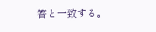答と一致する。